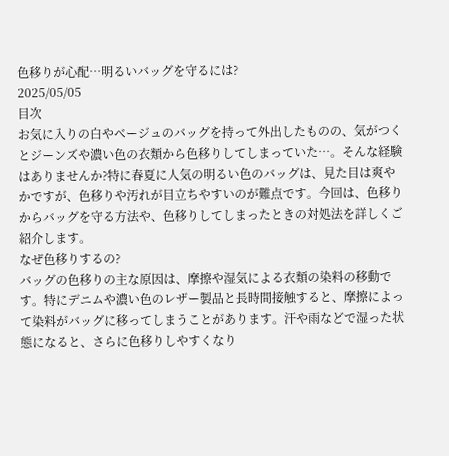色移りが心配…明るいバッグを守るには?
2025/05/05
目次
お気に入りの白やベージュのバッグを持って外出したものの、気がつくとジーンズや濃い色の衣類から色移りしてしまっていた…。そんな経験はありませんか?特に春夏に人気の明るい色のバッグは、見た目は爽やかですが、色移りや汚れが目立ちやすいのが難点です。今回は、色移りからバッグを守る方法や、色移りしてしまったときの対処法を詳しくご紹介します。
なぜ色移りするの?
バッグの色移りの主な原因は、摩擦や湿気による衣類の染料の移動です。特にデニムや濃い色のレザー製品と長時間接触すると、摩擦によって染料がバッグに移ってしまうことがあります。汗や雨などで湿った状態になると、さらに色移りしやすくなり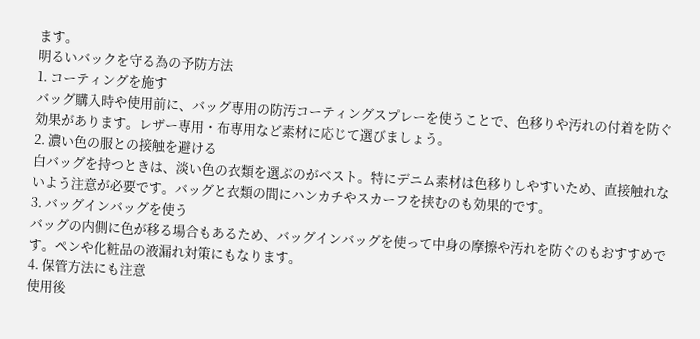ます。
明るいバックを守る為の予防方法
1. コーティングを施す
バッグ購入時や使用前に、バッグ専用の防汚コーティングスプレーを使うことで、色移りや汚れの付着を防ぐ効果があります。レザー専用・布専用など素材に応じて選びましょう。
2. 濃い色の服との接触を避ける
白バッグを持つときは、淡い色の衣類を選ぶのがベスト。特にデニム素材は色移りしやすいため、直接触れないよう注意が必要です。バッグと衣類の間にハンカチやスカーフを挟むのも効果的です。
3. バッグインバッグを使う
バッグの内側に色が移る場合もあるため、バッグインバッグを使って中身の摩擦や汚れを防ぐのもおすすめです。ペンや化粧品の液漏れ対策にもなります。
4. 保管方法にも注意
使用後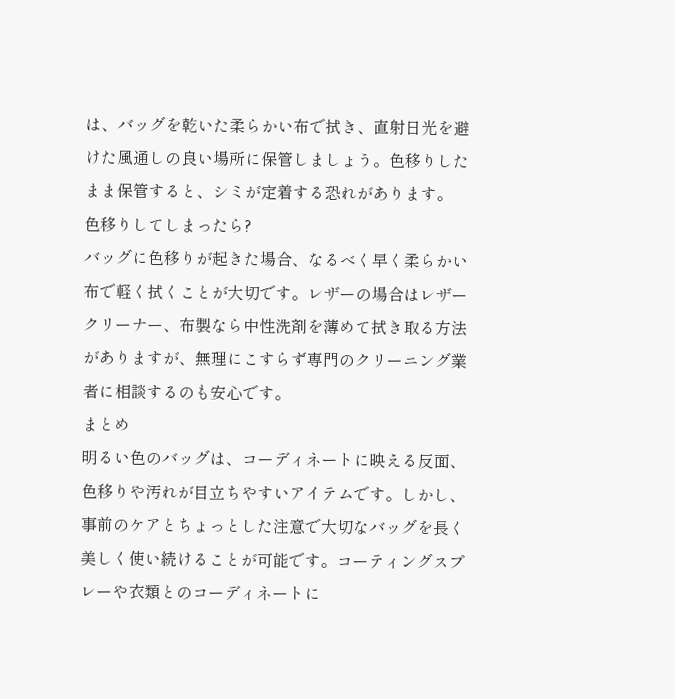は、バッグを乾いた柔らかい布で拭き、直射日光を避けた風通しの良い場所に保管しましょう。色移りしたまま保管すると、シミが定着する恐れがあります。
色移りしてしまったら?
バッグに色移りが起きた場合、なるべく早く柔らかい布で軽く拭くことが大切です。レザーの場合はレザークリーナー、布製なら中性洗剤を薄めて拭き取る方法がありますが、無理にこすらず専門のクリーニング業者に相談するのも安心です。
まとめ
明るい色のバッグは、コーディネートに映える反面、色移りや汚れが目立ちやすいアイテムです。しかし、事前のケアとちょっとした注意で大切なバッグを長く美しく使い続けることが可能です。コーティングスプレーや衣類とのコーディネートに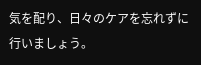気を配り、日々のケアを忘れずに行いましょう。